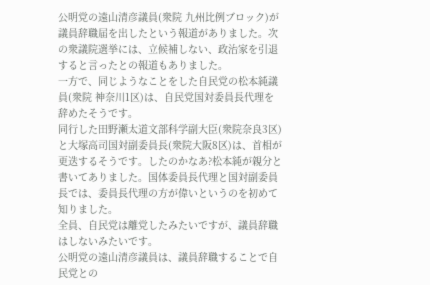公明党の遠山清彦議員(衆院 九州比例ブロック)が議員辞職届を出したという報道がありました。次の衆議院選挙には、立候補しない、政治家を引退すると言ったとの報道もありました。
一方で、同じようなことをした自民党の松本純議員(衆院 神奈川1区)は、自民党国対委員長代理を辞めたそうです。
同行した田野瀬太道文部科学副大臣(衆院奈良3区)と大塚高司国対副委員長(衆院大阪8区)は、首相が更迭するそうです。したのかなあ?松本純が親分と書いてありました。国体委員長代理と国対副委員長では、委員長代理の方が偉いというのを初めて知りました。
全員、自民党は離党したみたいですが、議員辞職はしないみたいです。
公明党の遠山清彦議員は、議員辞職することで自民党との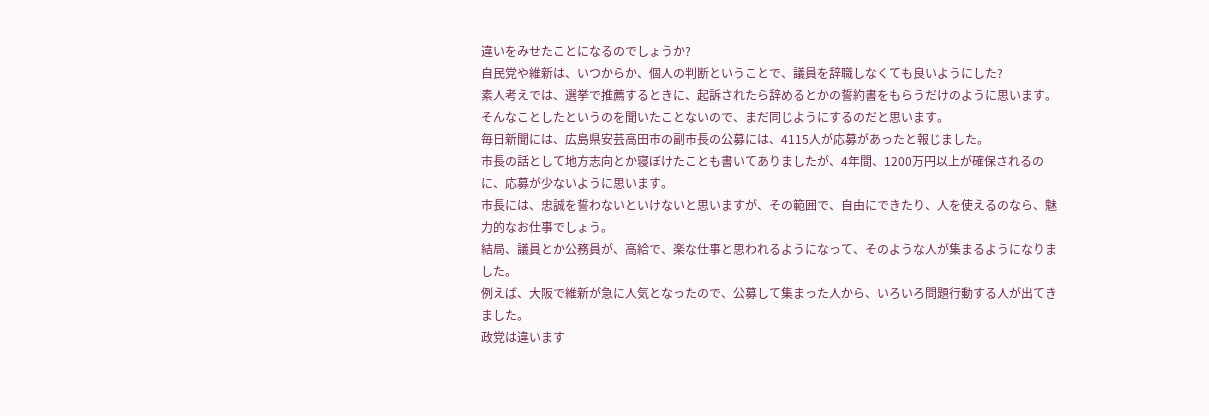違いをみせたことになるのでしょうか?
自民党や維新は、いつからか、個人の判断ということで、議員を辞職しなくても良いようにした?
素人考えでは、選挙で推薦するときに、起訴されたら辞めるとかの誓約書をもらうだけのように思います。そんなことしたというのを聞いたことないので、まだ同じようにするのだと思います。
毎日新聞には、広島県安芸高田市の副市長の公募には、4115人が応募があったと報じました。
市長の話として地方志向とか寝ぼけたことも書いてありましたが、4年間、1200万円以上が確保されるのに、応募が少ないように思います。
市長には、忠誠を誓わないといけないと思いますが、その範囲で、自由にできたり、人を使えるのなら、魅力的なお仕事でしょう。
結局、議員とか公務員が、高給で、楽な仕事と思われるようになって、そのような人が集まるようになりました。
例えば、大阪で維新が急に人気となったので、公募して集まった人から、いろいろ問題行動する人が出てきました。
政党は違います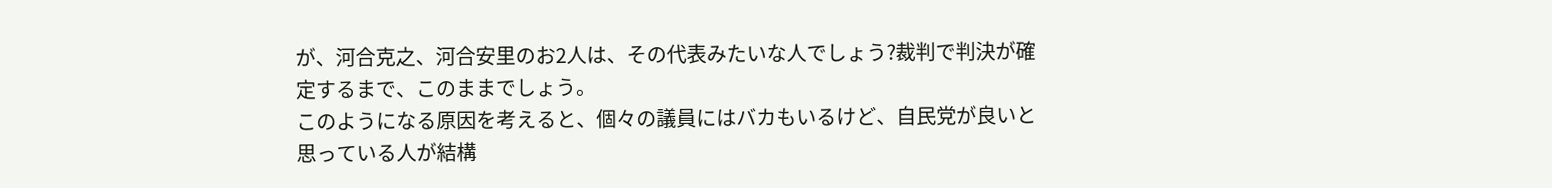が、河合克之、河合安里のお2人は、その代表みたいな人でしょう?裁判で判決が確定するまで、このままでしょう。
このようになる原因を考えると、個々の議員にはバカもいるけど、自民党が良いと思っている人が結構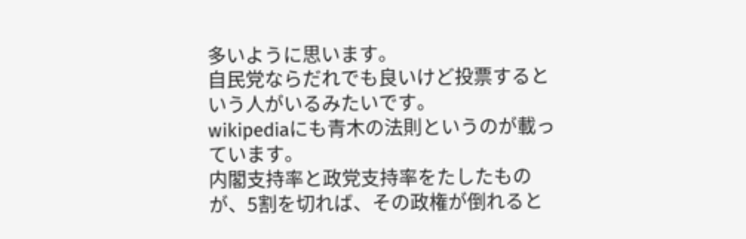多いように思います。
自民党ならだれでも良いけど投票するという人がいるみたいです。
wikipediaにも青木の法則というのが載っています。
内閣支持率と政党支持率をたしたものが、5割を切れば、その政権が倒れると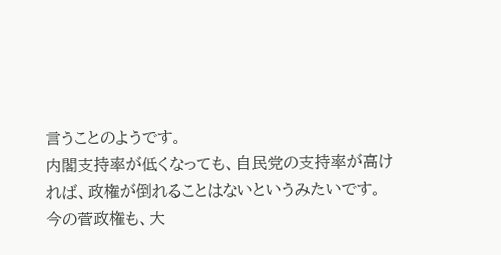言うことのようです。
内閣支持率が低くなっても、自民党の支持率が高ければ、政権が倒れることはないというみたいです。
今の菅政権も、大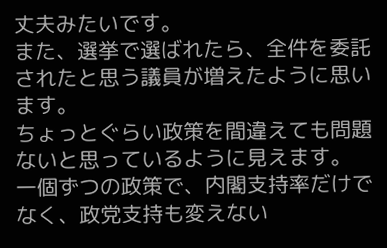丈夫みたいです。
また、選挙で選ばれたら、全件を委託されたと思う議員が増えたように思います。
ちょっとぐらい政策を間違えても問題ないと思っているように見えます。
一個ずつの政策で、内閣支持率だけでなく、政党支持も変えない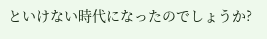といけない時代になったのでしょうか?